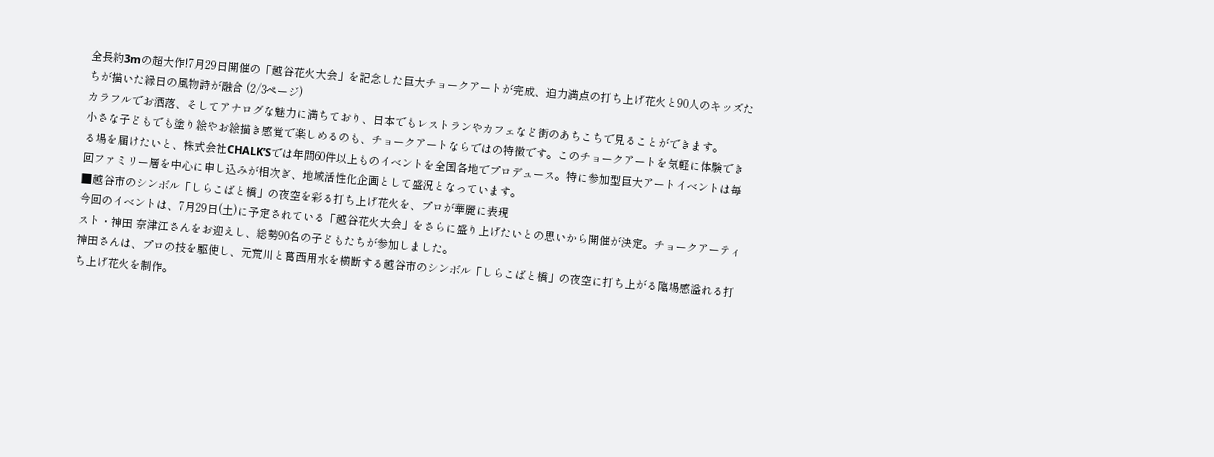全長約3mの超大作!7月29日開催の「越谷花火大会」を記念した巨大チョークアートが完成、迫力満点の打ち上げ花火と90人のキッズたちが描いた縁日の風物詩が融合 (2/3ページ)
カラフルでお洒落、そしてアナログな魅力に満ちており、日本でもレストランやカフェなど街のあちこちで見ることができます。
小さな子どもでも塗り絵やお絵描き感覚で楽しめるのも、チョークアートならではの特徴です。このチョークアートを気軽に体験できる場を届けたいと、株式会社CHALK’Sでは年間60件以上ものイベントを全国各地でプロデュース。特に参加型巨大アートイベントは毎回ファミリー層を中心に申し込みが相次ぎ、地域活性化企画として盛況となっています。
■越谷市のシンボル「しらこばと橋」の夜空を彩る打ち上げ花火を、プロが華麗に表現
今回のイベントは、7月29日(土)に予定されている「越谷花火大会」をさらに盛り上げたいとの思いから開催が決定。チョークアーティスト・神田 奈津江さんをお迎えし、総勢90名の子どもたちが参加しました。
神田さんは、プロの技を駆使し、元荒川と葛西用水を横断する越谷市のシンボル「しらこばと橋」の夜空に打ち上がる臨場感溢れる打ち上げ花火を制作。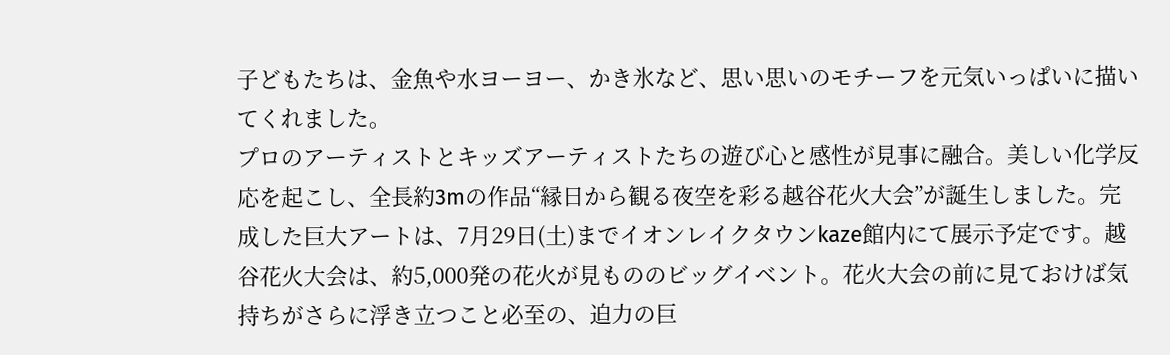子どもたちは、金魚や水ヨーヨー、かき氷など、思い思いのモチーフを元気いっぱいに描いてくれました。
プロのアーティストとキッズアーティストたちの遊び心と感性が見事に融合。美しい化学反応を起こし、全長約3mの作品“縁日から観る夜空を彩る越谷花火大会”が誕生しました。完成した巨大アートは、7月29日(土)までイオンレイクタウンkaze館内にて展示予定です。越谷花火大会は、約5,000発の花火が見もののビッグイベント。花火大会の前に見ておけば気持ちがさらに浮き立つこと必至の、迫力の巨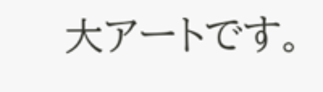大アートです。